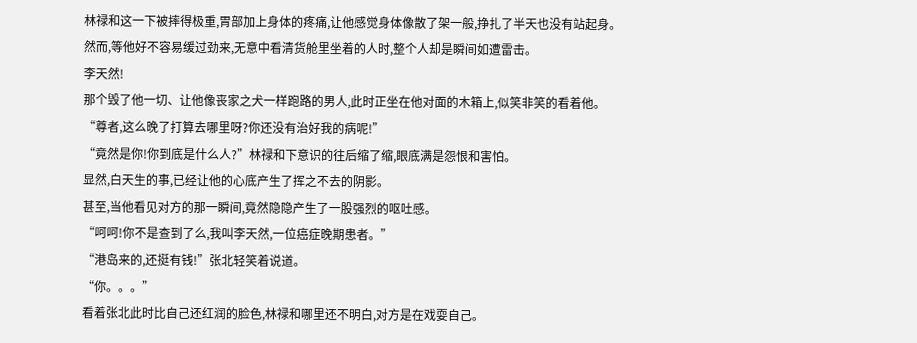林禄和这一下被摔得极重,胃部加上身体的疼痛,让他感觉身体像散了架一般,挣扎了半天也没有站起身。
然而,等他好不容易缓过劲来,无意中看清货舱里坐着的人时,整个人却是瞬间如遭雷击。
李天然!
那个毁了他一切、让他像丧家之犬一样跑路的男人,此时正坐在他对面的木箱上,似笑非笑的看着他。
“尊者,这么晚了打算去哪里呀?你还没有治好我的病呢!”
“竟然是你!你到底是什么人?”林禄和下意识的往后缩了缩,眼底满是怨恨和害怕。
显然,白天生的事,已经让他的心底产生了挥之不去的阴影。
甚至,当他看见对方的那一瞬间,竟然隐隐产生了一股强烈的呕吐感。
“呵呵!你不是查到了么,我叫李天然,一位癌症晚期患者。”
“港岛来的,还挺有钱!”张北轻笑着说道。
“你。。。”
看着张北此时比自己还红润的脸色,林禄和哪里还不明白,对方是在戏耍自己。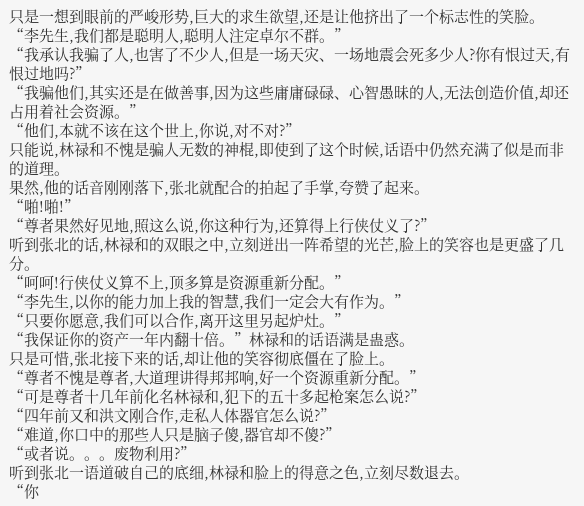只是一想到眼前的严峻形势,巨大的求生欲望,还是让他挤出了一个标志性的笑脸。
“李先生,我们都是聪明人,聪明人注定卓尔不群。”
“我承认我骗了人,也害了不少人,但是一场天灾、一场地震会死多少人?你有恨过天,有恨过地吗?”
“我骗他们,其实还是在做善事,因为这些庸庸碌碌、心智愚昧的人,无法创造价值,却还占用着社会资源。”
“他们,本就不该在这个世上,你说,对不对?”
只能说,林禄和不愧是骗人无数的神棍,即使到了这个时候,话语中仍然充满了似是而非的道理。
果然,他的话音刚刚落下,张北就配合的拍起了手掌,夸赞了起来。
“啪!啪!”
“尊者果然好见地,照这么说,你这种行为,还算得上行侠仗义了?”
听到张北的话,林禄和的双眼之中,立刻迸出一阵希望的光芒,脸上的笑容也是更盛了几分。
“呵呵!行侠仗义算不上,顶多算是资源重新分配。”
“李先生,以你的能力加上我的智慧,我们一定会大有作为。”
“只要你愿意,我们可以合作,离开这里另起炉灶。”
“我保证你的资产一年内翻十倍。”林禄和的话语满是蛊惑。
只是可惜,张北接下来的话,却让他的笑容彻底僵在了脸上。
“尊者不愧是尊者,大道理讲得邦邦响,好一个资源重新分配。”
“可是尊者十几年前化名林禄和,犯下的五十多起枪案怎么说?”
“四年前又和洪文刚合作,走私人体器官怎么说?”
“难道,你口中的那些人只是脑子傻,器官却不傻?”
“或者说。。。废物利用?”
听到张北一语道破自己的底细,林禄和脸上的得意之色,立刻尽数退去。
“你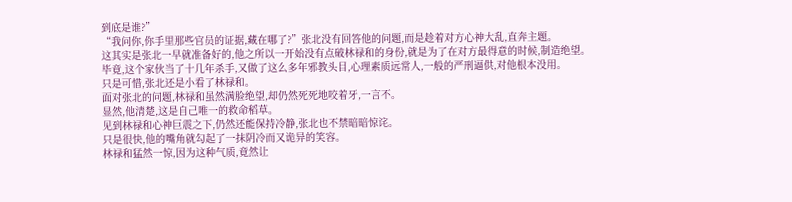到底是谁?”
“我问你,你手里那些官员的证据,藏在哪了?”张北没有回答他的问题,而是趁着对方心神大乱,直奔主题。
这其实是张北一早就准备好的,他之所以一开始没有点破林禄和的身份,就是为了在对方最得意的时候,制造绝望。
毕竟,这个家伙当了十几年杀手,又做了这么多年邪教头目,心理素质远常人,一般的严刑逼供,对他根本没用。
只是可惜,张北还是小看了林禄和。
面对张北的问题,林禄和虽然满脸绝望,却仍然死死地咬着牙,一言不。
显然,他清楚,这是自己唯一的救命稻草。
见到林禄和心神巨震之下,仍然还能保持冷静,张北也不禁暗暗惊诧。
只是很快,他的嘴角就勾起了一抹阴冷而又诡异的笑容。
林禄和猛然一惊,因为这种气质,竟然让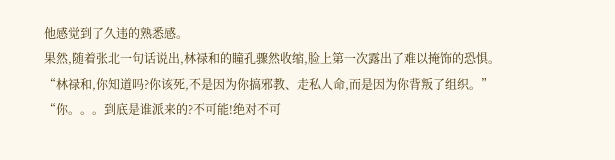他感觉到了久违的熟悉感。
果然,随着张北一句话说出,林禄和的瞳孔骤然收缩,脸上第一次露出了难以掩饰的恐惧。
“林禄和,你知道吗?你该死,不是因为你搞邪教、走私人命,而是因为你背叛了组织。”
“你。。。到底是谁派来的?不可能!绝对不可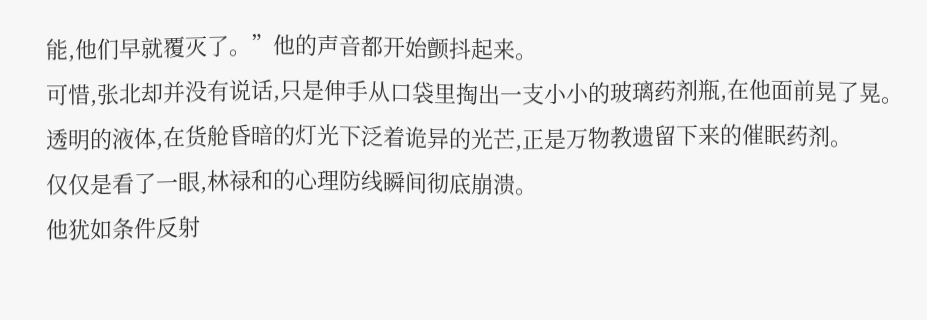能,他们早就覆灭了。”他的声音都开始颤抖起来。
可惜,张北却并没有说话,只是伸手从口袋里掏出一支小小的玻璃药剂瓶,在他面前晃了晃。
透明的液体,在货舱昏暗的灯光下泛着诡异的光芒,正是万物教遗留下来的催眠药剂。
仅仅是看了一眼,林禄和的心理防线瞬间彻底崩溃。
他犹如条件反射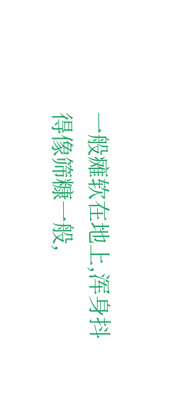一般瘫软在地上,浑身抖得像筛糠一般,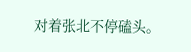对着张北不停磕头。